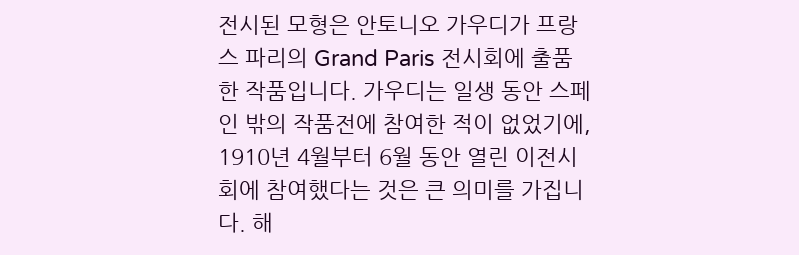전시된 모형은 안토니오 가우디가 프랑스 파리의 Grand Paris 전시회에 출품한 작품입니다. 가우디는 일생 동안 스페인 밖의 작품전에 참여한 적이 없었기에, 1910년 4월부터 6월 동안 열린 이전시회에 참여했다는 것은 큰 의미를 가집니다. 해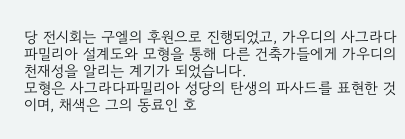당 전시회는 구엘의 후원으로 진행되었고, 가우디의 사그라다파밀리아 설계도와 모형을 통해 다른 건축가들에게 가우디의 천재성을 알리는 계기가 되었습니다.
모형은 사그라다파밀리아 성당의 탄생의 파사드를 표현한 것이며, 채색은 그의 동료인 호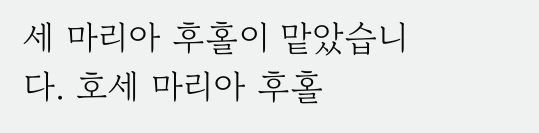세 마리아 후홀이 맡았습니다. 호세 마리아 후홀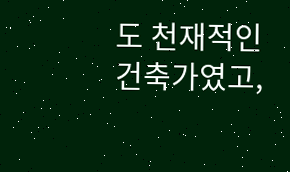도 천재적인 건축가였고,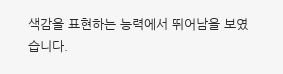색감을 표현하는 능력에서 뛰어남을 보였습니다.